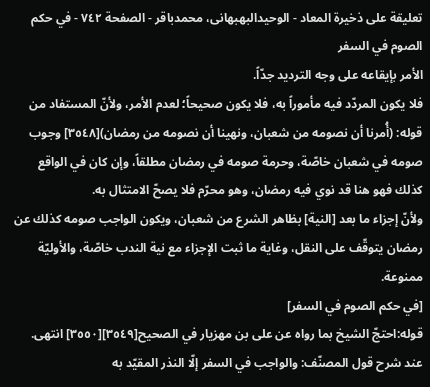تعلیقة علی ذخیرة المعاد - الوحیدالبهبهانی، محمدباقر - الصفحة ٧٤٢ - في حكم الصوم في السفر
الأمر بإيقاعه على وجه الترديد جدّاً.
فلا يكون المردّد فيه مأموراً به، فلا يكون صحيحاً؛ لعدم الأمر، ولأنّ المستفاد من قوله: (أُمرنا أن نصومه من شعبان، ونهينا أن نصومه من رمضان)[٣٥٤٨] وجوب صومه في شعبان خاصّة، وحرمة صومه في رمضان مطلقاً، وإن كان في الواقع كذلك فهو هنا قد نوي فيه رمضان، وهو محرّم فلا يصحّ الامتثال به.
ولأنّ إجزاء ما بعد [النية] بظاهر الشرع من شعبان، ويكون الواجب صومه كذلك عن رمضان يتوقّف على النقل، وغاية ما ثبت الإجزاء مع نية الندب خاصّة، والأوليّة ممنوعة.
[في حكم الصوم في السفر]
قوله:احتجّ الشيخ بما رواه عن على بن مهزيار في الصحيح[٣٥٤٩][٣٥٥٠] انتهى.
عند شرح قول المصنّف: والواجب في السفر إلّا النذر المقيّد به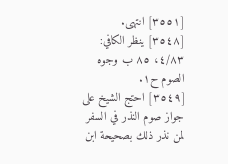[٣٥٥١] انتهى.
[٣٥٤٨] ينظر الكافي: ٤/٨٣، ٨٥ ب وجوه الصوم ح١.
[٣٥٤٩] احتج الشيخ على جواز صوم النذر في السفر لمن نذر ذلك بصحيحة ابن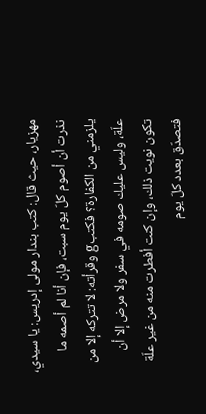مهزيار، حيث قال: كتب بندار مولى إدريس: يا سيدي، نذرت أن أصوم كلّ يوم سبت، فإن أنا لم أصمه ما يلزمني من الكفارة؟ فكتبg وقرأته: لا تتركه إلا من علّة، وليس عليك صومه في سفر ولا مرض إلا أن تكون نويت ذلك، وإن كنت أفطرت منه من غير علّة فتصدّق بعدد كلّ يوم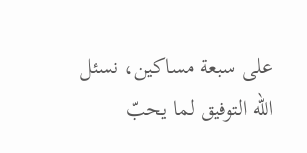على سبعة مساكين، نسئل الله التوفيق لما يحبّ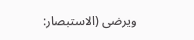ويرضى (الاستبصار: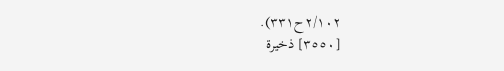٢/١٠٢ح٣٣١).
[٣٥٥٠] ذخيرة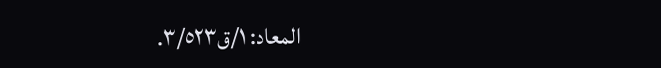المعاد: ١/ق٣/٥٢٣.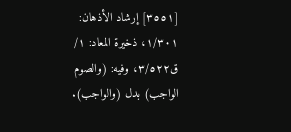[٣٥٥١] إرشاد الأذهان: ١/٣٠١، ذخيرة المعاد: ١/ ق٣/٥٢٢، وفيه: (والصوم الواجب) بدل (والواجب).